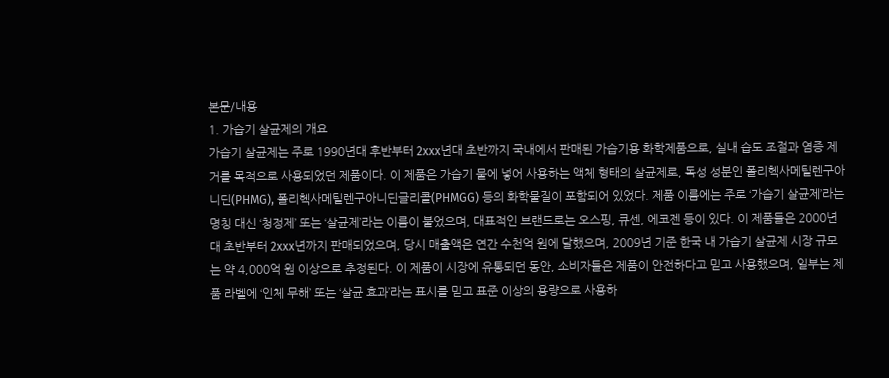본문/내용
1. 가습기 살균제의 개요
가습기 살균제는 주로 1990년대 후반부터 2xxx년대 초반까지 국내에서 판매된 가습기용 화학제품으로, 실내 습도 조절과 염증 제거를 목적으로 사용되었던 제품이다. 이 제품은 가습기 물에 넣어 사용하는 액체 형태의 살균제로, 독성 성분인 폴리헥사메틸렌구아니딘(PHMG), 폴리헥사메틸렌구아니딘글리콜(PHMGG) 등의 화학물질이 포함되어 있었다. 제품 이름에는 주로 ‘가습기 살균제’라는 명칭 대신 ‘청정제’ 또는 ‘살균제’라는 이름이 붙었으며, 대표적인 브랜드로는 오스핑, 큐센, 에코젠 등이 있다. 이 제품들은 2000년대 초반부터 2xxx년까지 판매되었으며, 당시 매출액은 연간 수천억 원에 달했으며, 2009년 기준 한국 내 가습기 살균제 시장 규모는 약 4,000억 원 이상으로 추정된다. 이 제품이 시장에 유통되던 동안, 소비자들은 제품이 안전하다고 믿고 사용했으며, 일부는 제품 라벨에 ‘인체 무해’ 또는 ‘살균 효과’라는 표시를 믿고 표준 이상의 용량으로 사용하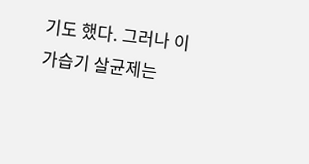기도 했다. 그러나 이 가습기 살균제는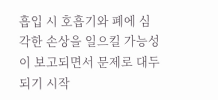흡입 시 호흡기와 폐에 심각한 손상을 일으킬 가능성이 보고되면서 문제로 대두되기 시작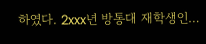하였다. 2xxx년 방통대 재학생인…